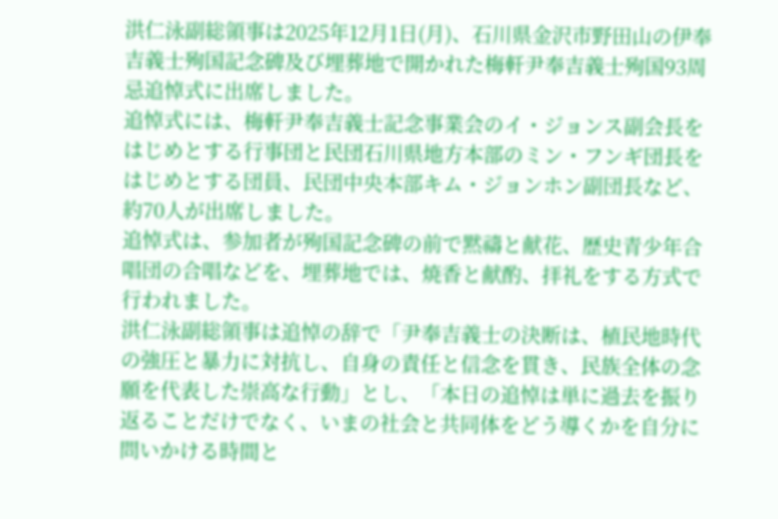洪仁泳副総領事は2025年12月1日(月)、石川県金沢市野田山の伊奉吉義士殉国記念碑及び埋葬地で開かれた梅軒尹奉吉義士殉国93周忌追悼式に出席しました。
追悼式には、梅軒尹奉吉義士記念事業会のイ・ジョンス副会長をはじめとする行事団と民団石川県地方本部のミン・フンギ団長をはじめとする団員、民団中央本部キム・ジョンホン副団長など、約70人が出席しました。
追悼式は、参加者が殉国記念碑の前で黙禱と献花、歴史青少年合唱団の合唱などを、埋葬地では、焼香と献酌、拝礼をする方式で行われました。
洪仁泳副総領事は追悼の辞で「尹奉吉義士の決断は、植民地時代の強圧と暴力に対抗し、自身の責任と信念を貫き、民族全体の念願を代表した崇高な行動」とし、「本日の追悼は単に過去を振り返ることだけでなく、いまの社会と共同体をどう導くかを自分に問いかける時間と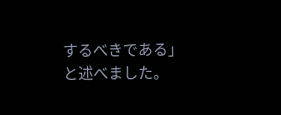するべきである」と述べました。